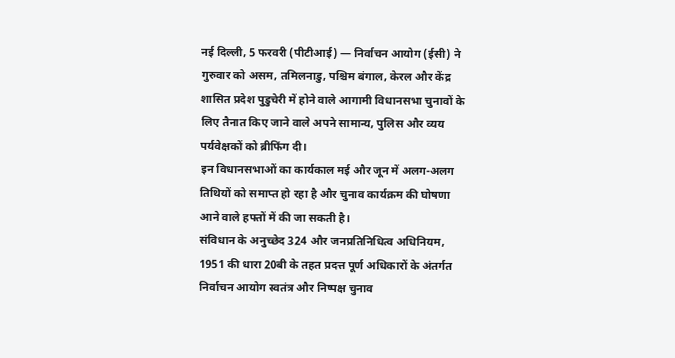नई दिल्ली, 5 फरवरी (पीटीआई) — निर्वाचन आयोग (ईसी) ने गुरुवार को असम, तमिलनाडु, पश्चिम बंगाल, केरल और केंद्र शासित प्रदेश पुडुचेरी में होने वाले आगामी विधानसभा चुनावों के लिए तैनात किए जाने वाले अपने सामान्य, पुलिस और व्यय पर्यवेक्षकों को ब्रीफिंग दी।
इन विधानसभाओं का कार्यकाल मई और जून में अलग-अलग तिथियों को समाप्त हो रहा है और चुनाव कार्यक्रम की घोषणा आने वाले हफ्तों में की जा सकती है।
संविधान के अनुच्छेद 324 और जनप्रतिनिधित्व अधिनियम, 1951 की धारा 20बी के तहत प्रदत्त पूर्ण अधिकारों के अंतर्गत निर्वाचन आयोग स्वतंत्र और निष्पक्ष चुनाव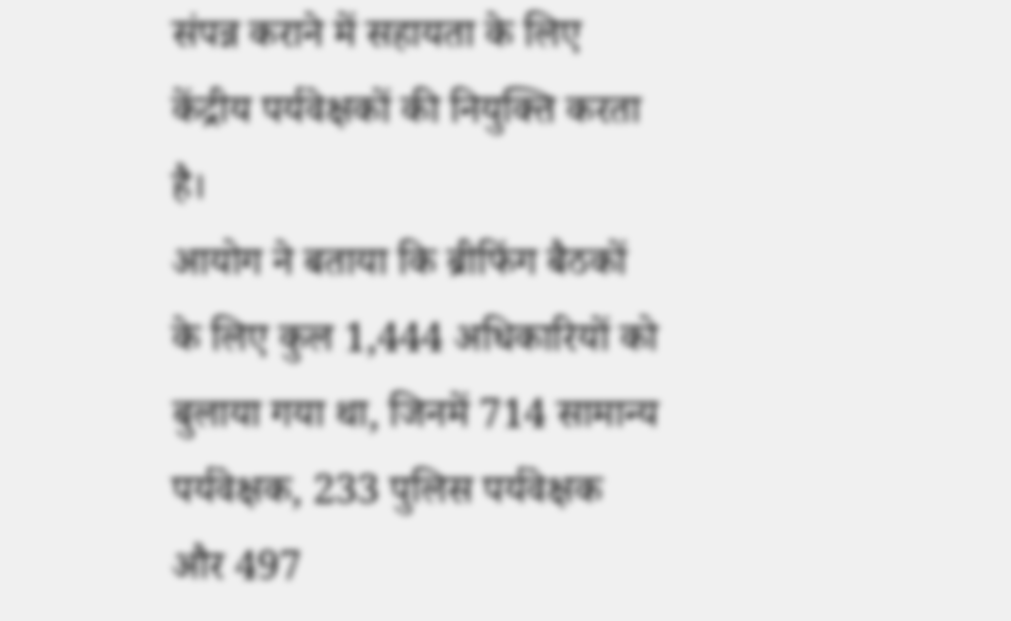संपन्न कराने में सहायता के लिए केंद्रीय पर्यवेक्षकों की नियुक्ति करता है।
आयोग ने बताया कि ब्रीफिंग बैठकों के लिए कुल 1,444 अधिकारियों को बुलाया गया था, जिनमें 714 सामान्य पर्यवेक्षक, 233 पुलिस पर्यवेक्षक और 497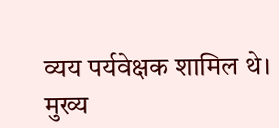व्यय पर्यवेक्षक शामिल थे।
मुख्य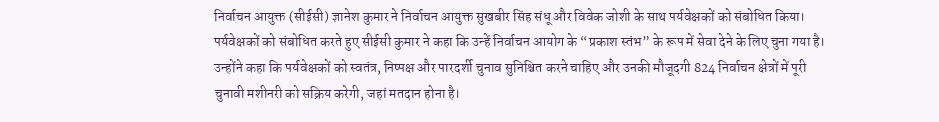निर्वाचन आयुक्त (सीईसी) ज्ञानेश कुमार ने निर्वाचन आयुक्त सुखबीर सिंह संधू और विवेक जोशी के साथ पर्यवेक्षकों को संबोधित किया।
पर्यवेक्षकों को संबोधित करते हुए सीईसी कुमार ने कहा कि उन्हें निर्वाचन आयोग के “प्रकाश स्तंभ” के रूप में सेवा देने के लिए चुना गया है। उन्होंने कहा कि पर्यवेक्षकों को स्वतंत्र, निष्पक्ष और पारदर्शी चुनाव सुनिश्चित करने चाहिए और उनकी मौजूदगी 824 निर्वाचन क्षेत्रों में पूरी चुनावी मशीनरी को सक्रिय करेगी, जहां मतदान होना है।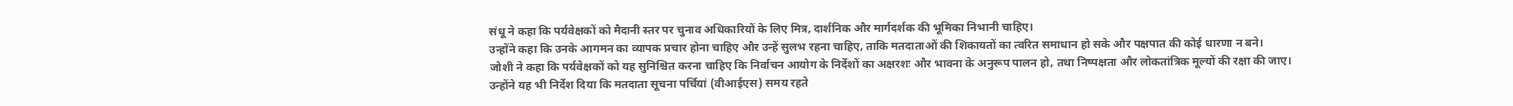संधू ने कहा कि पर्यवेक्षकों को मैदानी स्तर पर चुनाव अधिकारियों के लिए मित्र, दार्शनिक और मार्गदर्शक की भूमिका निभानी चाहिए।
उन्होंने कहा कि उनके आगमन का व्यापक प्रचार होना चाहिए और उन्हें सुलभ रहना चाहिए, ताकि मतदाताओं की शिकायतों का त्वरित समाधान हो सके और पक्षपात की कोई धारणा न बने।
जोशी ने कहा कि पर्यवेक्षकों को यह सुनिश्चित करना चाहिए कि निर्वाचन आयोग के निर्देशों का अक्षरशः और भावना के अनुरूप पालन हो, तथा निष्पक्षता और लोकतांत्रिक मूल्यों की रक्षा की जाए।
उन्होंने यह भी निर्देश दिया कि मतदाता सूचना पर्चियां (वीआईएस) समय रहते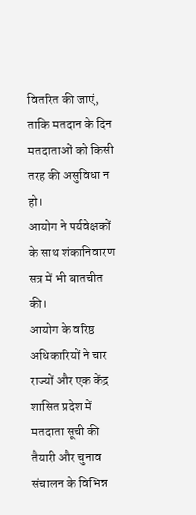वितरित की जाएं, ताकि मतदान के दिन मतदाताओं को किसी तरह की असुविधा न हो।
आयोग ने पर्यवेक्षकों के साथ शंकानिवारण सत्र में भी बातचीत की।
आयोग के वरिष्ठ अधिकारियों ने चार राज्यों और एक केंद्र शासित प्रदेश में मतदाता सूची की तैयारी और चुनाव संचालन के विभिन्न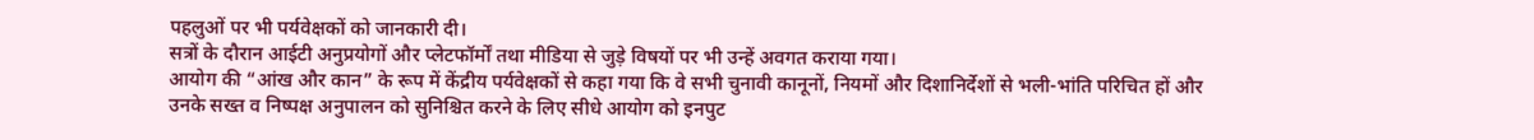पहलुओं पर भी पर्यवेक्षकों को जानकारी दी।
सत्रों के दौरान आईटी अनुप्रयोगों और प्लेटफॉर्मों तथा मीडिया से जुड़े विषयों पर भी उन्हें अवगत कराया गया।
आयोग की “आंख और कान” के रूप में केंद्रीय पर्यवेक्षकों से कहा गया कि वे सभी चुनावी कानूनों, नियमों और दिशानिर्देशों से भली-भांति परिचित हों और उनके सख्त व निष्पक्ष अनुपालन को सुनिश्चित करने के लिए सीधे आयोग को इनपुट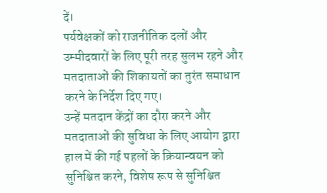दें।
पर्यवेक्षकों को राजनीतिक दलों और उम्मीदवारों के लिए पूरी तरह सुलभ रहने और मतदाताओं की शिकायतों का तुरंत समाधान करने के निर्देश दिए गए।
उन्हें मतदान केंद्रों का दौरा करने और मतदाताओं की सुविधा के लिए आयोग द्वारा हाल में की गई पहलों के क्रियान्वयन को सुनिश्चित करने, विशेष रूप से सुनिश्चित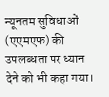न्यूनतम सुविधाओं (एएमएफ) की उपलब्धता पर ध्यान देने को भी कहा गया।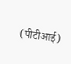(पीटीआई)